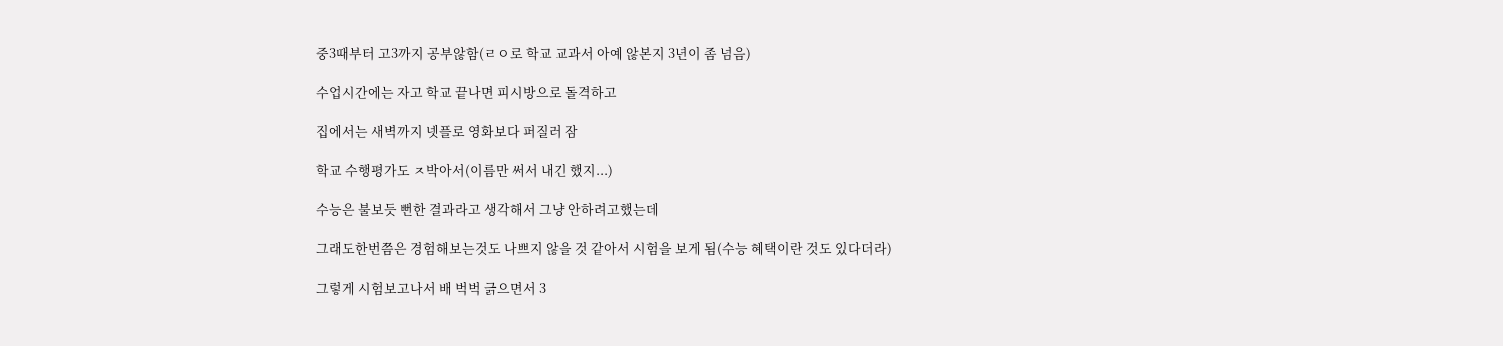중3때부터 고3까지 공부않함(ㄹㅇ로 학교 교과서 아예 않본지 3년이 좀 넘음)

수업시간에는 자고 학교 끝나면 피시방으로 돌격하고

집에서는 새벽까지 넷플로 영화보다 퍼질러 잠

학교 수행평가도 ㅈ박아서(이름만 써서 내긴 했지...)

수능은 불보듯 뻔한 결과라고 생각해서 그냥 안하려고했는데

그래도한번쯤은 경험해보는것도 나쁘지 않을 것 같아서 시험을 보게 됨(수능 혜택이란 것도 있다더라)

그렇게 시험보고나서 배 벅벅 긁으면서 3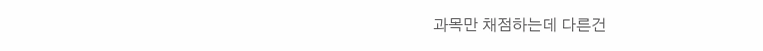과목만 채점하는데 다른건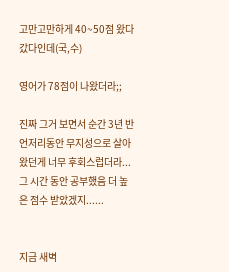고만고만하게 40~50점 왔다갔다인데(국,수)

영어가 78점이 나왔더라;;

진짜 그거 보면서 순간 3년 반 언저리동안 무지성으로 살아왔던게 너무 후회스럽더라...그 시간 동안 공부했음 더 높은 점수 받았겠지......


지금 새벽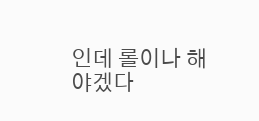인데 롤이나 해야겠다